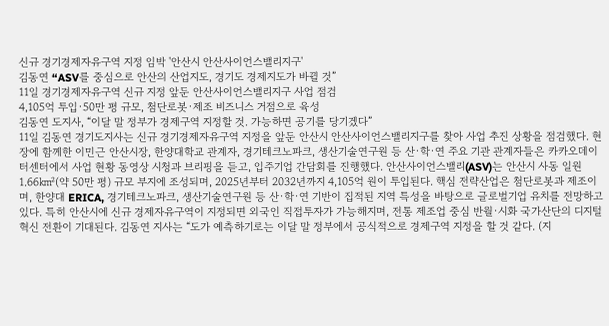신규 경기경제자유구역 지정 임박 '안산시 안산사이언스밸리지구'
김동연 “ASV를 중심으로 안산의 산업지도, 경기도 경제지도가 바뀔 것”
11일 경기경제자유구역 신규 지정 앞둔 안산사이언스밸리지구 사업 점검
4,105억 투입·50만 평 규모, 첨단로봇·제조 비즈니스 거점으로 육성
김동연 도지사, “이달 말 정부가 경제구역 지정할 것. 가능하면 공기를 당기겠다”
11일 김동연 경기도지사는 신규 경기경제자유구역 지정을 앞둔 안산시 안산사이언스밸리지구를 찾아 사업 추진 상황을 점검했다. 현장에 함께한 이민근 안산시장, 한양대학교 관계자, 경기테크노파크, 생산기술연구원 등 산·학·연 주요 기관 관계자들은 카카오데이터센터에서 사업 현황 동영상 시청과 브리핑을 듣고, 입주기업 간담회를 진행했다. 안산사이언스밸리(ASV)는 안산시 사동 일원 1.66㎢(약 50만 평) 규모 부지에 조성되며, 2025년부터 2032년까지 4,105억 원이 투입된다. 핵심 전략산업은 첨단로봇과 제조이며, 한양대 ERICA, 경기테크노파크, 생산기술연구원 등 산·학·연 기반이 집적된 지역 특성을 바탕으로 글로벌기업 유치를 전망하고 있다. 특히 안산시에 신규 경제자유구역이 지정되면 외국인 직접투자가 가능해지며, 전통 제조업 중심 반월·시화 국가산단의 디지털 혁신 전환이 기대된다. 김동연 지사는 “도가 예측하기로는 이달 말 정부에서 공식적으로 경제구역 지정을 할 것 같다. (지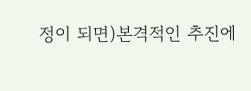정이 되면)본격적인 추진에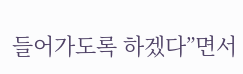들어가도록 하겠다”면서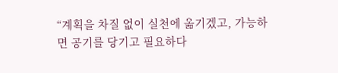“계획을 차질 없이 실천에 옮기겠고, 가능하면 공기를 당기고 필요하다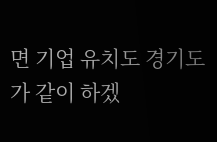면 기업 유치도 경기도가 같이 하겠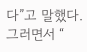다”고 말했다. 그러면서 “